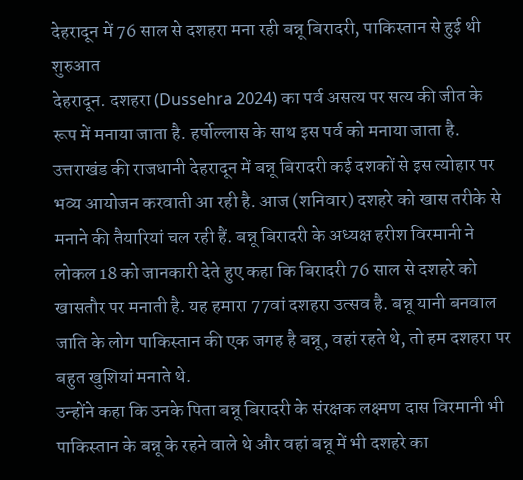देहरादून में 76 साल से दशहरा मना रही बन्नू बिरादरी, पाकिस्तान से हुई थी शुरुआत
देहरादून. दशहरा (Dussehra 2024) का पर्व असत्य पर सत्य की जीत के रूप में मनाया जाता है. हर्षोल्लास के साथ इस पर्व को मनाया जाता है. उत्तराखंड की राजधानी देहरादून में बन्नू बिरादरी कई दशकों से इस त्योहार पर भव्य आयोजन करवाती आ रही है. आज (शनिवार) दशहरे को खास तरीके से मनाने की तैयारियां चल रही हैं. बन्नू बिरादरी के अध्यक्ष हरीश विरमानी ने लोकल 18 को जानकारी देते हुए कहा कि बिरादरी 76 साल से दशहरे को खासतौर पर मनाती है. यह हमारा 77वां दशहरा उत्सव है. बन्नू यानी बनवाल जाति के लोग पाकिस्तान की एक जगह है बन्नू, वहां रहते थे, तो हम दशहरा पर बहुत खुशियां मनाते थे.
उन्होंने कहा कि उनके पिता बन्नू बिरादरी के संरक्षक लक्ष्मण दास विरमानी भी पाकिस्तान के बन्नू के रहने वाले थे और वहां बन्नू में भी दशहरे का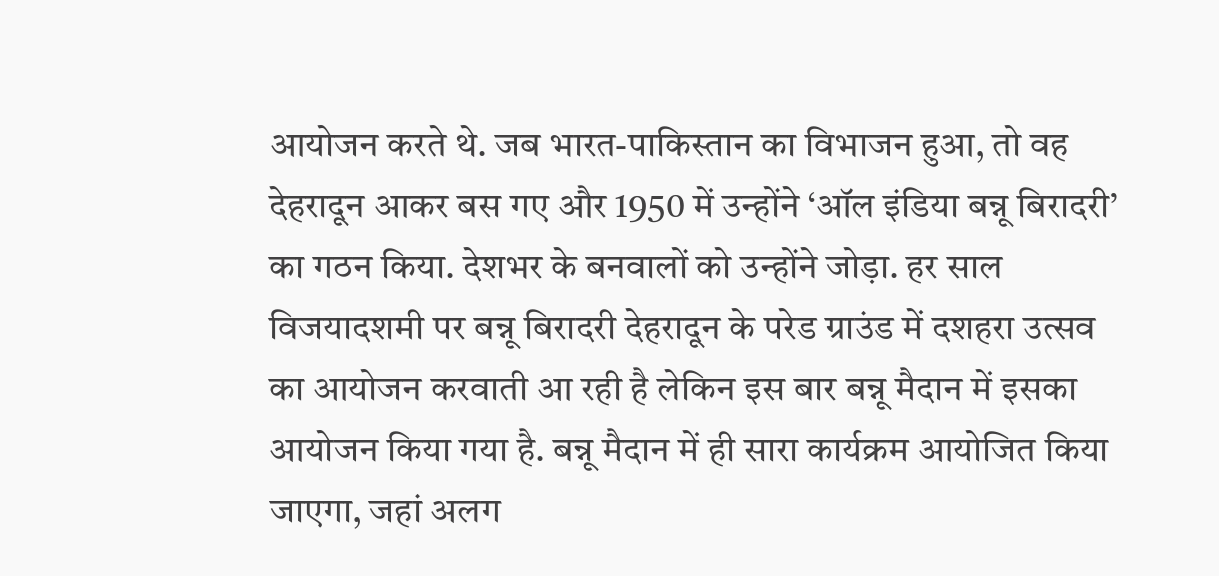आयोजन करते थे. जब भारत-पाकिस्तान का विभाजन हुआ, तो वह देहरादून आकर बस गए और 1950 में उन्होंने ‘ऑल इंडिया बन्नू बिरादरी’ का गठन किया. देशभर के बनवालों को उन्होंने जोड़ा. हर साल विजयादशमी पर बन्नू बिरादरी देहरादून के परेड ग्राउंड में दशहरा उत्सव का आयोजन करवाती आ रही है लेकिन इस बार बन्नू मैदान में इसका आयोजन किया गया है. बन्नू मैदान में ही सारा कार्यक्रम आयोजित किया जाएगा, जहां अलग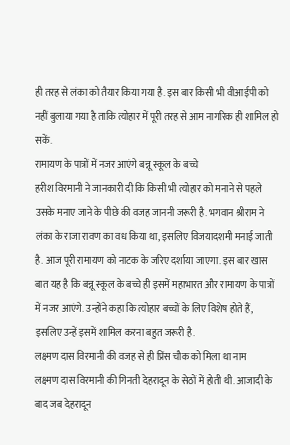ही तरह से लंका को तैयार किया गया है. इस बार किसी भी वीआईपी को नहीं बुलाया गया है ताकि त्योहार में पूरी तरह से आम नागरिक ही शामिल हो सकें.
रामायण के पात्रों में नजर आएंगे बन्नू स्कूल के बच्चे
हरीश विरमानी ने जानकारी दी कि किसी भी त्योहार को मनाने से पहले उसके मनाए जाने के पीछे की वजह जाननी जरूरी है. भगवान श्रीराम ने लंका के राजा रावण का वध किया था, इसलिए विजयादशमी मनाई जाती है. आज पूरी रामायण को नाटक के जरिए दर्शाया जाएगा. इस बार खास बात यह है कि बन्नू स्कूल के बच्चे ही इसमें महाभारत और रामायण के पात्रों में नजर आएंगे. उन्होंने कहा कि त्योहार बच्चों के लिए विशेष होते हैं, इसलिए उन्हें इसमें शामिल करना बहुत जरूरी है.
लक्ष्मण दास विरमानी की वजह से ही प्रिंस चौक को मिला था नाम
लक्ष्मण दास विरमानी की गिनती देहरादून के सेठों में होती थी. आजादी के बाद जब देहरादून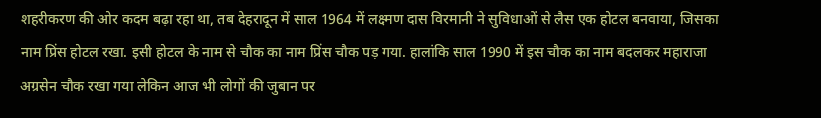शहरीकरण की ओर कदम बढ़ा रहा था, तब देहरादून में साल 1964 में लक्ष्मण दास विरमानी ने सुविधाओं से लैस एक होटल बनवाया, जिसका नाम प्रिंस होटल रखा. इसी होटल के नाम से चौक का नाम प्रिंस चौक पड़ गया. हालांकि साल 1990 में इस चौक का नाम बदलकर महाराजा अग्रसेन चौक रखा गया लेकिन आज भी लोगों की जुबान पर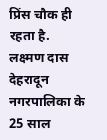प्रिंस चौक ही रहता है. लक्ष्मण दास देहरादून नगरपालिका के 25 साल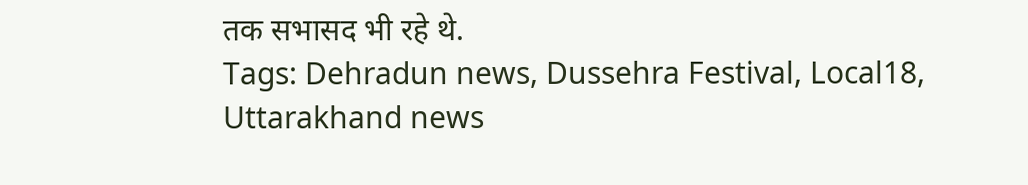तक सभासद भी रहे थे.
Tags: Dehradun news, Dussehra Festival, Local18, Uttarakhand news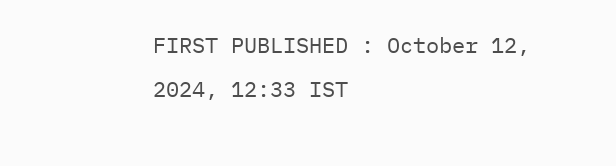FIRST PUBLISHED : October 12, 2024, 12:33 IST